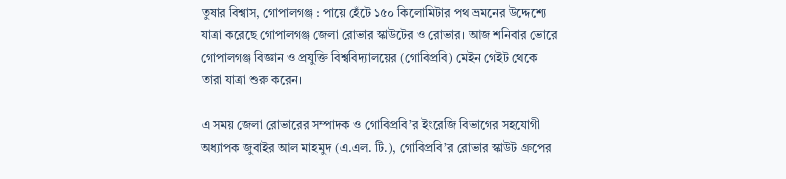তুষার বিশ্বাস, গোপালগঞ্জ : পায়ে হেঁটে ১৫০ কিলোমিটার পথ ভ্রমনের উদ্দেশ্যে যাত্রা করেছে গোপালগঞ্জ জেলা রোভার স্কাউটের ও রোভার। আজ শনিবার ভোরে গোপালগঞ্জ বিজ্ঞান ও প্রযুক্তি বিশ্ববিদ্যালয়ের (গোবিপ্রবি) মেইন গেইট থেকে তারা যাত্রা শুরু করেন।

এ সময় জেলা রোভারের সম্পাদক ও গোবিপ্রবি’র ইংরেজি বিভাগের সহযোগী অধ্যাপক জুবাইর আল মাহমুদ (এ.এল. টি.), গোবিপ্রবি’র রোভার স্কাউট গ্রুপের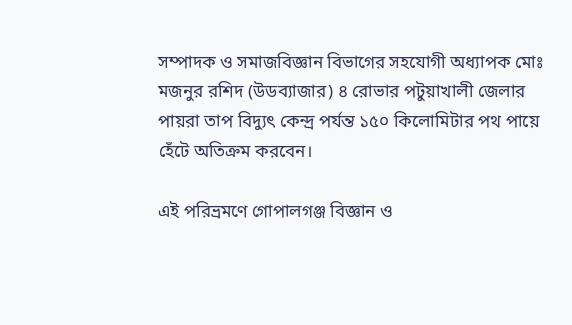সম্পাদক ও সমাজবিজ্ঞান বিভাগের সহযোগী অধ্যাপক মোঃ মজনুর রশিদ (উডব্যাজার) ৪ রোভার পটুয়াখালী জেলার পায়রা তাপ বিদ্যুৎ কেন্দ্র পর্যন্ত ১৫০ কিলোমিটার পথ পায়ে হেঁটে অতিক্রম করবেন।

এই পরিভ্রমণে গোপালগঞ্জ বিজ্ঞান ও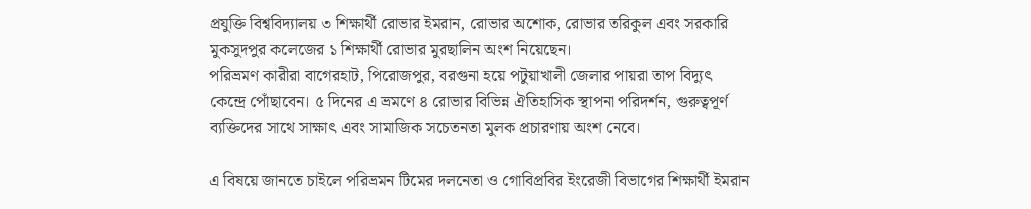প্রযুক্তি বিশ্ববিদ্যালয় ৩ শিক্ষার্থী রোভার ইমরান, রোভার অশোক, রোভার তরিকুল এবং সরকারি মুকসুদপুর কলেজের ১ শিক্ষার্থী রোভার মুরছালিন অংশ নিয়েছেন।
পরিভ্রমণ কারীরা বাগেরহাট, পিরোজপুর, বরগুনা হয়ে পটুয়াখালী জেলার পায়রা তাপ বিদ্যুৎ কেন্দ্রে পোঁছাবেন। ৫ দিনের এ ভ্রমণে ৪ রোভার বিভিন্ন ঐতিহাসিক স্থাপনা পরিদর্শন, গুরুত্বপূর্ণ ব্যক্তিদের সাথে সাক্ষাৎ এবং সামাজিক সচেতনতা মুলক প্রচারণায় অংশ নেবে।

এ বিষয়ে জানতে চাইলে পরিভ্রমন টিমের দলনেতা ও গোবিপ্রবির ইংরেজী বিভাগের শিক্ষার্থী ইমরান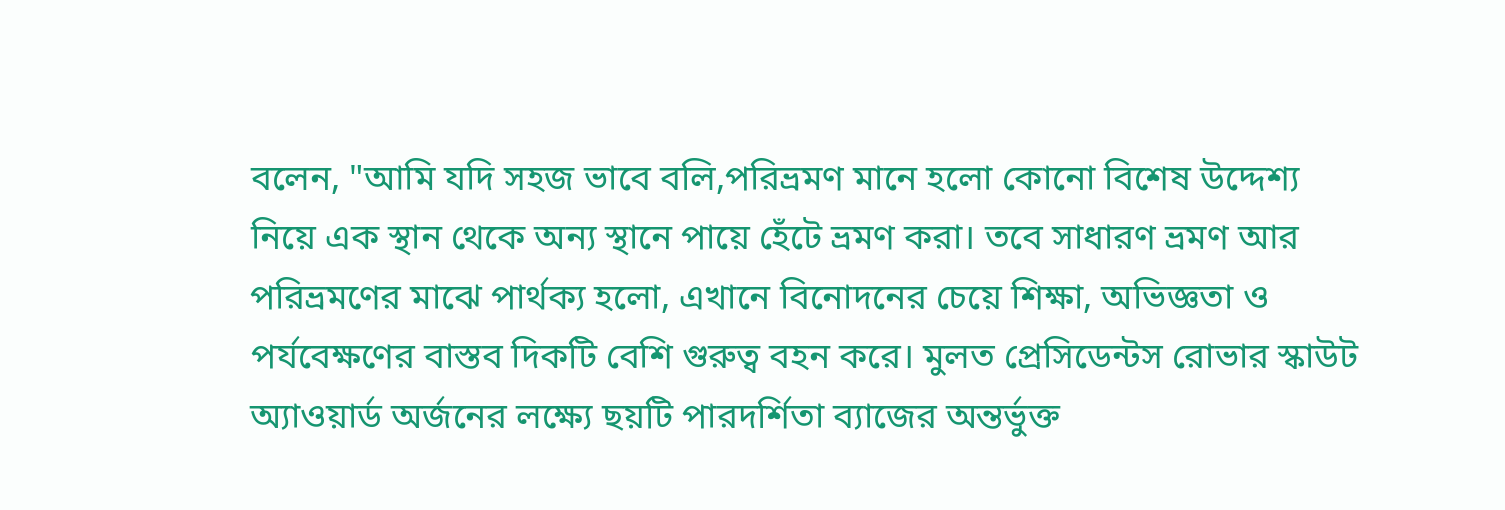বলেন, "আমি যদি সহজ ভাবে বলি,পরিভ্রমণ মানে হলো কোনো বিশেষ উদ্দেশ্য নিয়ে এক স্থান থেকে অন্য স্থানে পায়ে হেঁটে ভ্রমণ করা। তবে সাধারণ ভ্রমণ আর পরিভ্রমণের মাঝে পার্থক্য হলো, এখানে বিনোদনের চেয়ে শিক্ষা, অভিজ্ঞতা ও পর্যবেক্ষণের বাস্তব দিকটি বেশি গুরুত্ব বহন করে। মুলত প্রেসিডেন্টস রোভার স্কাউট অ্যাওয়ার্ড অর্জনের লক্ষ্যে ছয়টি পারদর্শিতা ব্যাজের অন্তর্ভুক্ত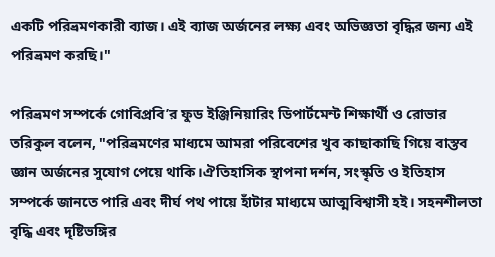একটি পরিভ্রমণকারী ব্যাজ। এই ব্যাজ অর্জনের লক্ষ্য এবং অভিজ্ঞতা বৃদ্ধির জন্য এই পরিভ্রমণ করছি।"

পরিভ্রমণ সম্পর্কে গোবিপ্রবি’র ফুড ইঞ্জিনিয়ারিং ডিপার্টমেন্ট শিক্ষার্থী ও রোভার তরিকুল বলেন, "পরিভ্রমণের মাধ্যমে আমরা পরিবেশের খুব কাছাকাছি গিয়ে বাস্তব জ্ঞান অর্জনের সুযোগ পেয়ে থাকি।ঐতিহাসিক স্থাপনা দর্শন, সংস্কৃতি ও ইতিহাস সম্পর্কে জানতে পারি এবং দীর্ঘ পথ পায়ে হাঁটার মাধ্যমে আত্মবিশ্বাসী হই। সহনশীলতা বৃদ্ধি এবং দৃষ্টিভঙ্গির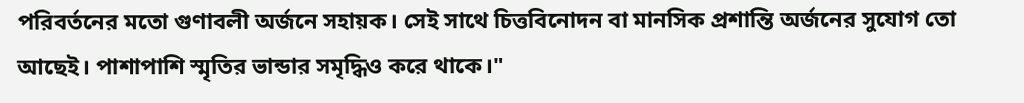পরিবর্তনের মতো গুণাবলী অর্জনে সহায়ক। সেই সাথে চিত্তবিনোদন বা মানসিক প্রশান্তি অর্জনের সুযোগ তো আছেই। পাশাপাশি স্মৃতির ভান্ডার সমৃদ্ধিও করে থাকে।"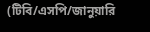(টিবি/এসপি/জানুয়ারি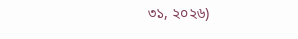৩১, ২০২৬)